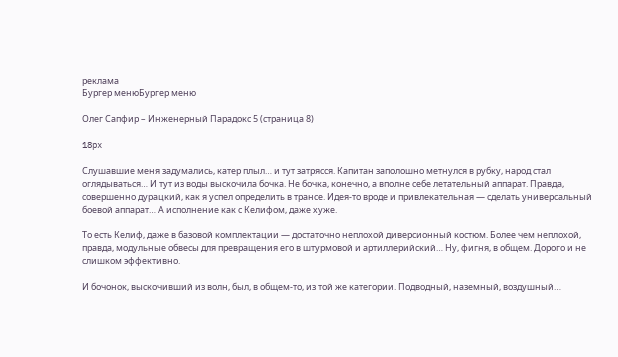реклама
Бургер менюБургер меню

Олег Сапфир – Инженерный Парадокс 5 (страница 8)

18px

Слушавшие меня задумались, катер плыл… и тут затрясся. Капитан заполошно метнулся в рубку, народ стал оглядываться… И тут из воды выскочила бочка. Не бочка, конечно, а вполне себе летательный аппарат. Правда, совершенно дурацкий, как я успел определить в трансе. Идея-то вроде и привлекательная — сделать универсальный боевой аппарат… А исполнение как с Келифом, даже хуже.

То есть Келиф, даже в базовой комплектации — достаточно неплохой диверсионный костюм. Более чем неплохой, правда, модульные обвесы для превращения его в штурмовой и артиллерийский… Ну, фигня, в общем. Дорого и не слишком эффективно.

И бочонок, выскочивший из волн, был, в общем-то, из той же категории. Подводный, наземный, воздушный…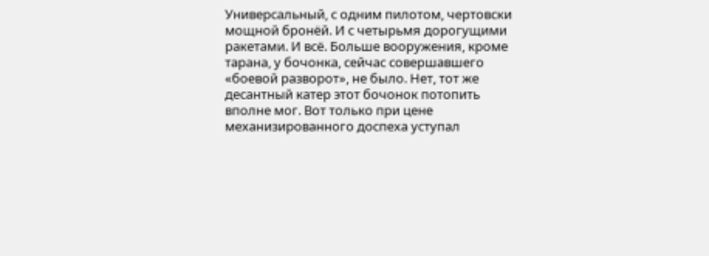Универсальный, с одним пилотом, чертовски мощной бронёй. И с четырьмя дорогущими ракетами. И всё. Больше вооружения, кроме тарана, у бочонка, сейчас совершавшего «боевой разворот», не было. Нет, тот же десантный катер этот бочонок потопить вполне мог. Вот только при цене механизированного доспеха уступал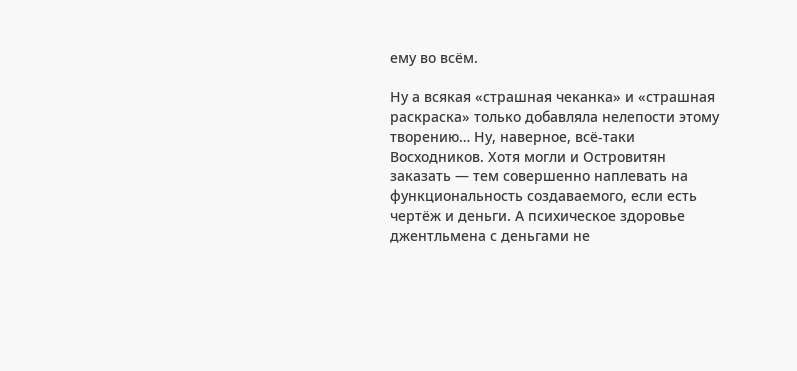ему во всём.

Ну а всякая «страшная чеканка» и «страшная раскраска» только добавляла нелепости этому творению… Ну, наверное, всё-таки Восходников. Хотя могли и Островитян заказать — тем совершенно наплевать на функциональность создаваемого, если есть чертёж и деньги. А психическое здоровье джентльмена с деньгами не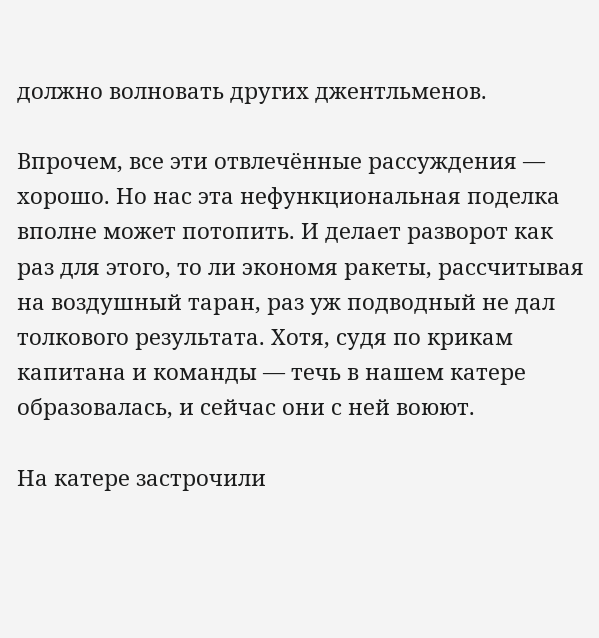должно волновать других джентльменов.

Впрочем, все эти отвлечённые рассуждения — хорошо. Но нас эта нефункциональная поделка вполне может потопить. И делает разворот как раз для этого, то ли экономя ракеты, рассчитывая на воздушный таран, раз уж подводный не дал толкового результата. Хотя, судя по крикам капитана и команды — течь в нашем катере образовалась, и сейчас они с ней воюют.

На катере застрочили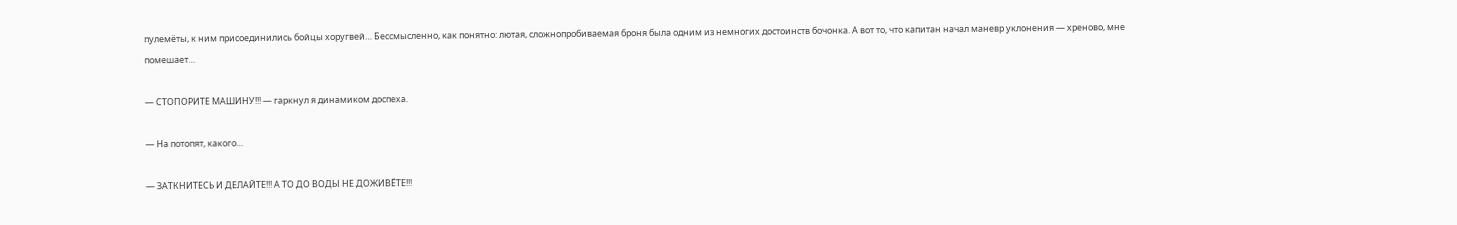пулемёты, к ним присоединились бойцы хоругвей… Бессмысленно, как понятно: лютая, сложнопробиваемая броня была одним из немногих достоинств бочонка. А вот то, что капитан начал маневр уклонения — хреново, мне помешает…

— СТОПОРИТЕ МАШИНУ!!! — гаркнул я динамиком доспеха.

— На потопят, какого…

— ЗАТКНИТЕСЬ И ДЕЛАЙТЕ!!! А ТО ДО ВОДЫ НЕ ДОЖИВЁТЕ!!!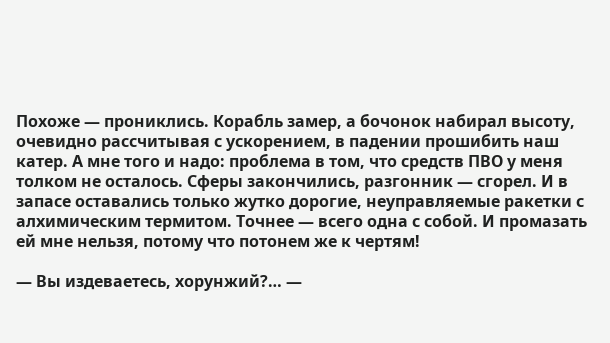Похоже — прониклись. Корабль замер, а бочонок набирал высоту, очевидно рассчитывая с ускорением, в падении прошибить наш катер. А мне того и надо: проблема в том, что средств ПВО у меня толком не осталось. Сферы закончились, разгонник — сгорел. И в запасе оставались только жутко дорогие, неуправляемые ракетки с алхимическим термитом. Точнее — всего одна с собой. И промазать ей мне нельзя, потому что потонем же к чертям!

— Вы издеваетесь, хорунжий?… —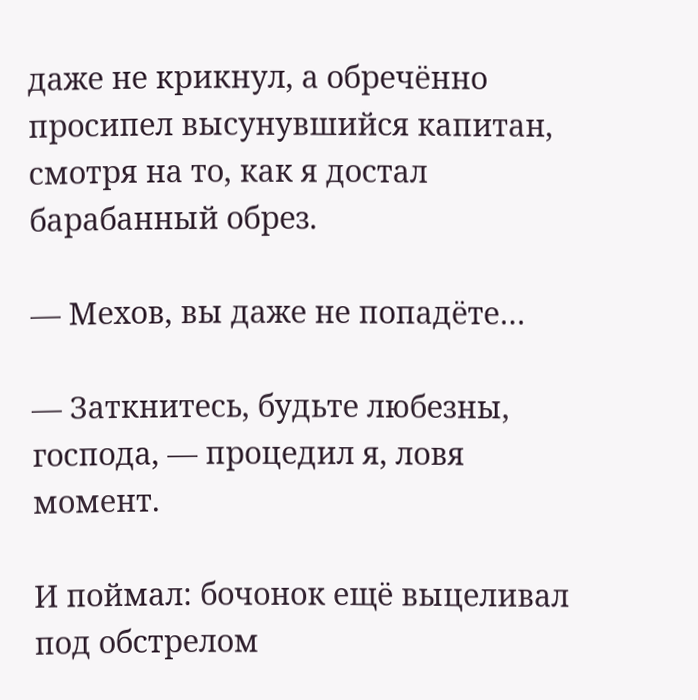даже не крикнул, а обречённо просипел высунувшийся капитан, смотря на то, как я достал барабанный обрез.

— Мехов, вы даже не попадёте…

— Заткнитесь, будьте любезны, господа, — процедил я, ловя момент.

И поймал: бочонок ещё выцеливал под обстрелом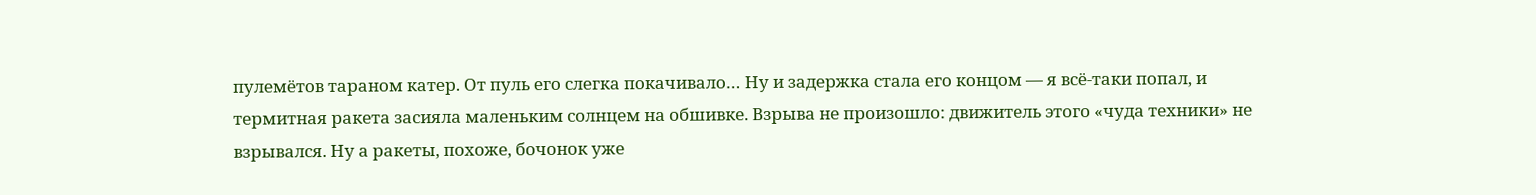пулемётов тараном катер. От пуль его слегка покачивало… Ну и задержка стала его концом — я всё-таки попал, и термитная ракета засияла маленьким солнцем на обшивке. Взрыва не произошло: движитель этого «чуда техники» не взрывался. Ну а ракеты, похоже, бочонок уже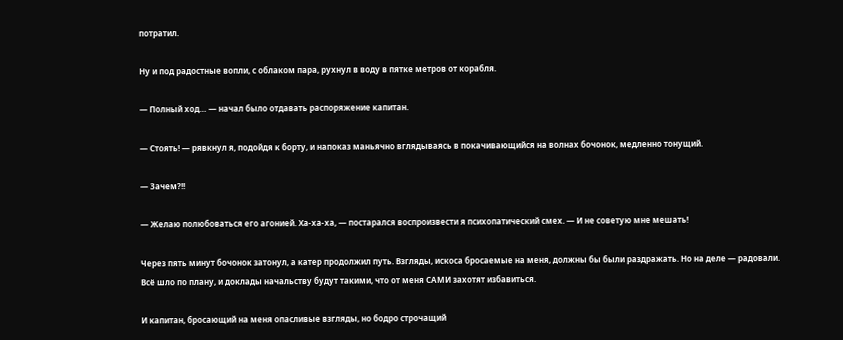потратил.

Ну и под радостные вопли, с облаком пара, рухнул в воду в пятке метров от корабля.

— Полный ход… — начал было отдавать распоряжение капитан.

— Стоять! — рявкнул я, подойдя к борту, и напоказ маньячно вглядываясь в покачивающийся на волнах бочонок, медленно тонущий.

— Зачем?!!

— Желаю полюбоваться его агонией. Ха-ха-ха, — постарался воспроизвести я психопатический смех. — И не советую мне мешать!

Через пять минут бочонок затонул, а катер продолжил путь. Взгляды, искоса бросаемые на меня, должны бы были раздражать. Но на деле — радовали. Всё шло по плану, и доклады начальству будут такими, что от меня САМИ захотят избавиться.

И капитан, бросающий на меня опасливые взгляды, но бодро строчащий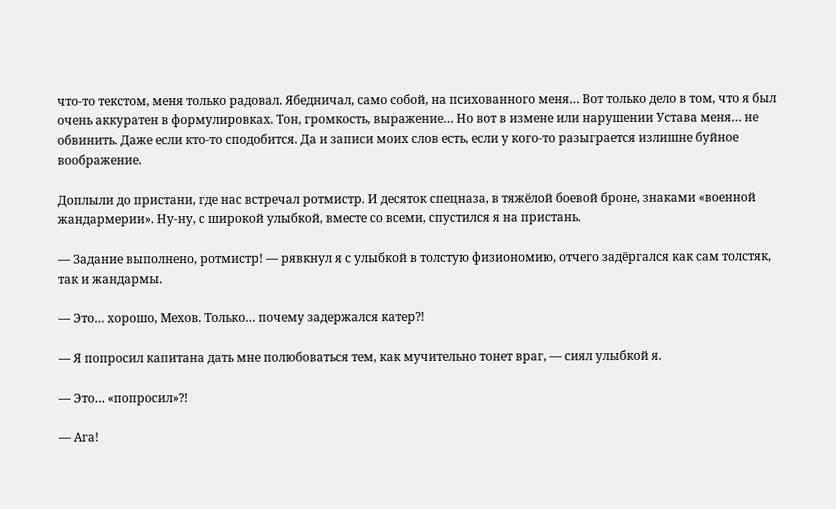что-то текстом, меня только радовал. Ябедничал, само собой, на психованного меня… Вот только дело в том, что я был очень аккуратен в формулировках. Тон, громкость, выражение… Но вот в измене или нарушении Устава меня… не обвинить. Даже если кто-то сподобится. Да и записи моих слов есть, если у кого-то разыграется излишне буйное воображение.

Доплыли до пристани, где нас встречал ротмистр. И десяток спецназа, в тяжёлой боевой броне, знаками «военной жандармерии». Ну-ну, с широкой улыбкой, вместе со всеми, спустился я на пристань.

— Задание выполнено, ротмистр! — рявкнул я с улыбкой в толстую физиономию, отчего задёргался как сам толстяк, так и жандармы.

— Это… хорошо, Мехов. Только… почему задержался катер⁈

— Я попросил капитана дать мне полюбоваться тем, как мучительно тонет враг, — сиял улыбкой я.

— Это… «попросил»⁈

— Ага!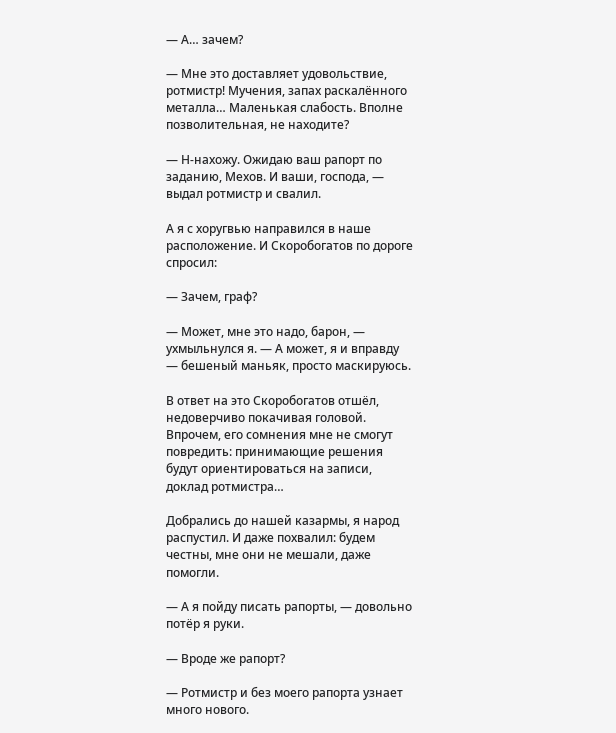— А… зачем?

— Мне это доставляет удовольствие, ротмистр! Мучения, запах раскалённого металла… Маленькая слабость. Вполне позволительная, не находите?

— Н-нахожу. Ожидаю ваш рапорт по заданию, Мехов. И ваши, господа, — выдал ротмистр и свалил.

А я с хоругвью направился в наше расположение. И Скоробогатов по дороге спросил:

— Зачем, граф?

— Может, мне это надо, барон, — ухмыльнулся я. — А может, я и вправду — бешеный маньяк, просто маскируюсь.

В ответ на это Скоробогатов отшёл, недоверчиво покачивая головой. Впрочем, его сомнения мне не смогут повредить: принимающие решения будут ориентироваться на записи, доклад ротмистра…

Добрались до нашей казармы, я народ распустил. И даже похвалил: будем честны, мне они не мешали, даже помогли.

— А я пойду писать рапорты, — довольно потёр я руки.

— Вроде же рапорт?

— Ротмистр и без моего рапорта узнает много нового.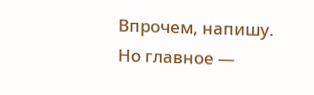Впрочем, напишу. Но главное —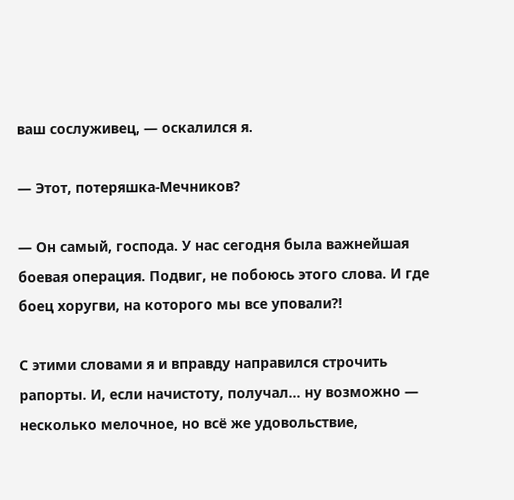ваш сослуживец, — оскалился я.

— Этот, потеряшка-Мечников?

— Он самый, господа. У нас сегодня была важнейшая боевая операция. Подвиг, не побоюсь этого слова. И где боец хоругви, на которого мы все уповали⁈

С этими словами я и вправду направился строчить рапорты. И, если начистоту, получал… ну возможно — несколько мелочное, но всё же удовольствие,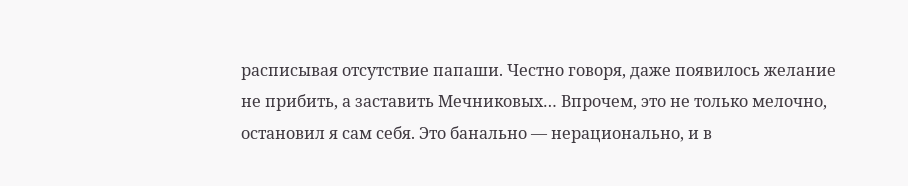расписывая отсутствие папаши. Честно говоря, даже появилось желание не прибить, а заставить Мечниковых… Впрочем, это не только мелочно, остановил я сам себя. Это банально — нерационально, и в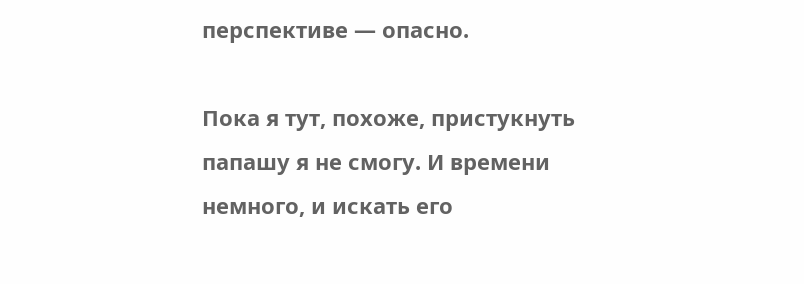перспективе — опасно.

Пока я тут, похоже, пристукнуть папашу я не смогу. И времени немного, и искать его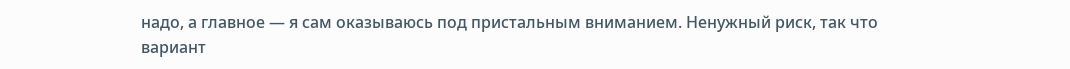надо, а главное — я сам оказываюсь под пристальным вниманием. Ненужный риск, так что вариант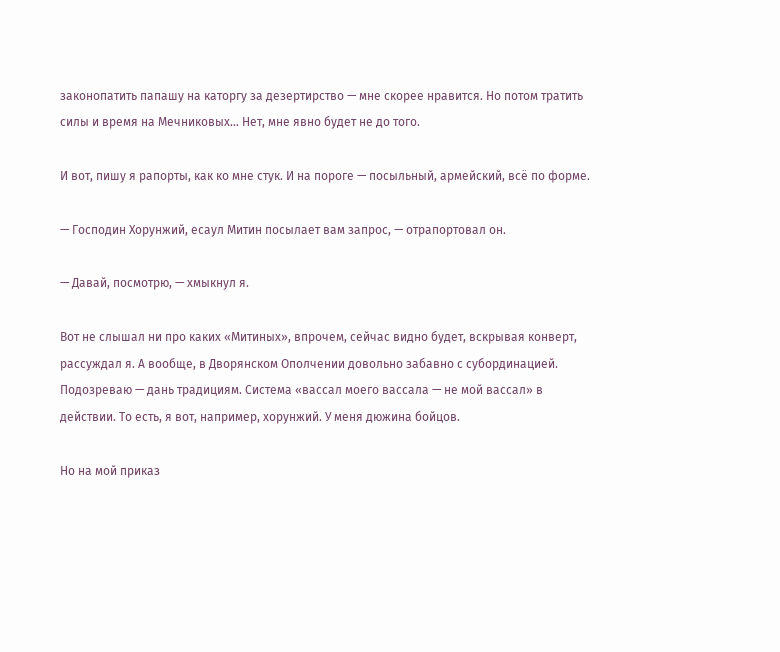законопатить папашу на каторгу за дезертирство — мне скорее нравится. Но потом тратить силы и время на Мечниковых… Нет, мне явно будет не до того.

И вот, пишу я рапорты, как ко мне стук. И на пороге — посыльный, армейский, всё по форме.

— Господин Хорунжий, есаул Митин посылает вам запрос, — отрапортовал он.

— Давай, посмотрю, — хмыкнул я.

Вот не слышал ни про каких «Митиных», впрочем, сейчас видно будет, вскрывая конверт, рассуждал я. А вообще, в Дворянском Ополчении довольно забавно с субординацией. Подозреваю — дань традициям. Система «вассал моего вассала — не мой вассал» в действии. То есть, я вот, например, хорунжий. У меня дюжина бойцов.

Но на мой приказ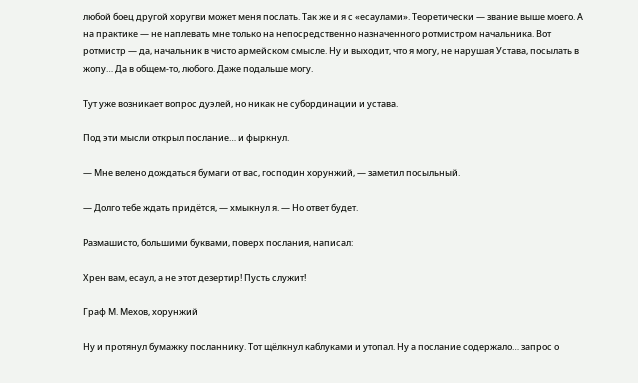любой боец другой хоругви может меня послать. Так же и я с «есаулами». Теоретически — звание выше моего. А на практике — не наплевать мне только на непосредственно назначенного ротмистром начальника. Вот ротмистр — да, начальник в чисто армейском смысле. Ну и выходит, что я могу, не нарушая Устава, посылать в жопу… Да в общем-то, любого. Даже подальше могу.

Тут уже возникает вопрос дуэлей, но никак не субординации и устава.

Под эти мысли открыл послание… и фыркнул.

— Мне велено дождаться бумаги от вас, господин хорунжий, — заметил посыльный.

— Долго тебе ждать придётся, — хмыкнул я. — Но ответ будет.

Размашисто, большими буквами, поверх послания, написал:

Хрен вам, есаул, а не этот дезертир! Пусть служит!

Граф М. Мехов, хорунжий

Ну и протянул бумажку посланнику. Тот щёлкнул каблуками и утопал. Ну а послание содержало… запрос о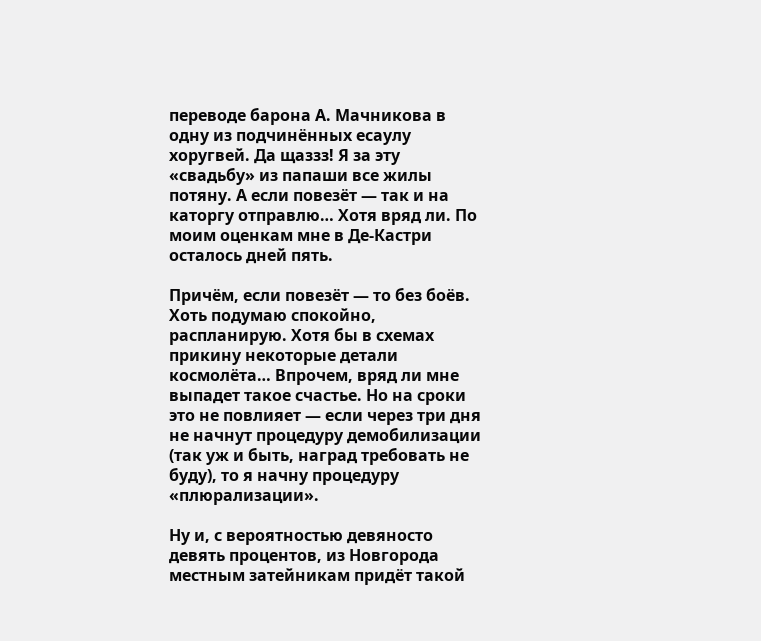переводе барона А. Мачникова в одну из подчинённых есаулу хоругвей. Да щаззз! Я за эту «свадьбу» из папаши все жилы потяну. А если повезёт — так и на каторгу отправлю… Хотя вряд ли. По моим оценкам мне в Де-Кастри осталось дней пять.

Причём, если повезёт — то без боёв. Хоть подумаю спокойно, распланирую. Хотя бы в схемах прикину некоторые детали космолёта… Впрочем, вряд ли мне выпадет такое счастье. Но на сроки это не повлияет — если через три дня не начнут процедуру демобилизации (так уж и быть, наград требовать не буду), то я начну процедуру «плюрализации».

Ну и, с вероятностью девяносто девять процентов, из Новгорода местным затейникам придёт такой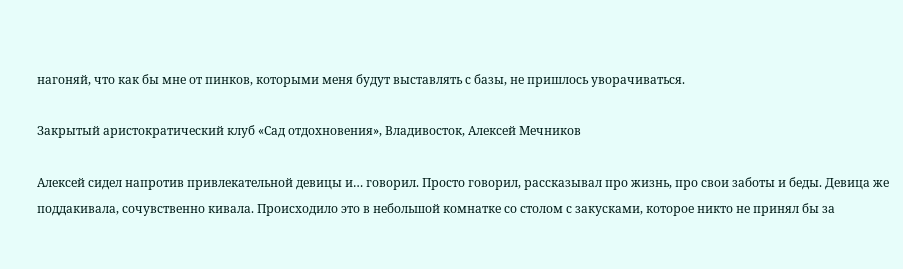нагоняй, что как бы мне от пинков, которыми меня будут выставлять с базы, не пришлось уворачиваться.

Закрытый аристократический клуб «Сад отдохновения», Владивосток, Алексей Мечников

Алексей сидел напротив привлекательной девицы и… говорил. Просто говорил, рассказывал про жизнь, про свои заботы и беды. Девица же поддакивала, сочувственно кивала. Происходило это в небольшой комнатке со столом с закусками, которое никто не принял бы за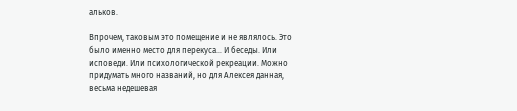альков.

Впрочем, таковым это помещение и не являлось. Это было именно место для перекуса… И беседы. Или исповеди. Или психологической рекреации. Можно придумать много названий, но для Алексея данная, весьма недешевая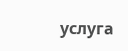услуга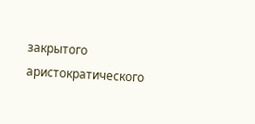закрытого аристократического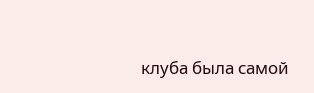клуба была самой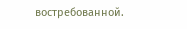востребованной.